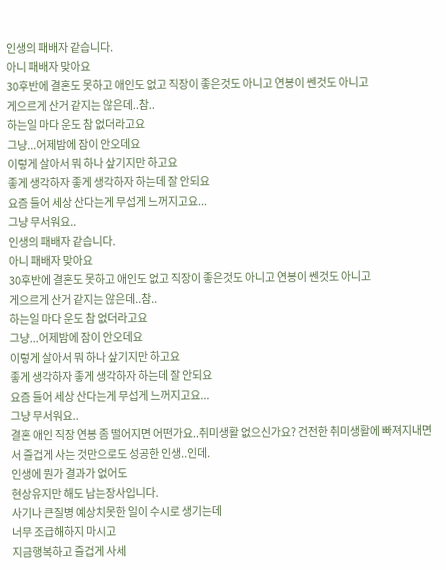인생의 패배자 같습니다.
아니 패배자 맞아요
30후반에 결혼도 못하고 애인도 없고 직장이 좋은것도 아니고 연봉이 쎈것도 아니고
게으르게 산거 같지는 않은데..참..
하는일 마다 운도 참 없더라고요
그냥...어제밤에 잠이 안오데요
이렇게 살아서 뭐 하나 샆기지만 하고요
좋게 생각하자 좋게 생각하자 하는데 잘 안되요
요즘 들어 세상 산다는게 무섭게 느꺼지고요...
그냥 무서워요..
인생의 패배자 같습니다.
아니 패배자 맞아요
30후반에 결혼도 못하고 애인도 없고 직장이 좋은것도 아니고 연봉이 쎈것도 아니고
게으르게 산거 같지는 않은데..참..
하는일 마다 운도 참 없더라고요
그냥...어제밤에 잠이 안오데요
이렇게 살아서 뭐 하나 샆기지만 하고요
좋게 생각하자 좋게 생각하자 하는데 잘 안되요
요즘 들어 세상 산다는게 무섭게 느꺼지고요...
그냥 무서워요..
결혼 애인 직장 연봉 좀 떨어지면 어떤가요..취미생활 없으신가요? 건전한 취미생활에 빠져지내면서 즐겁게 사는 것만으로도 성공한 인생..인데.
인생에 뭔가 결과가 없어도
현상유지만 해도 남는장사입니다.
사기나 큰질병 예상치못한 일이 수시로 생기는데
너무 조급해하지 마시고
지금행복하고 즐겁게 사세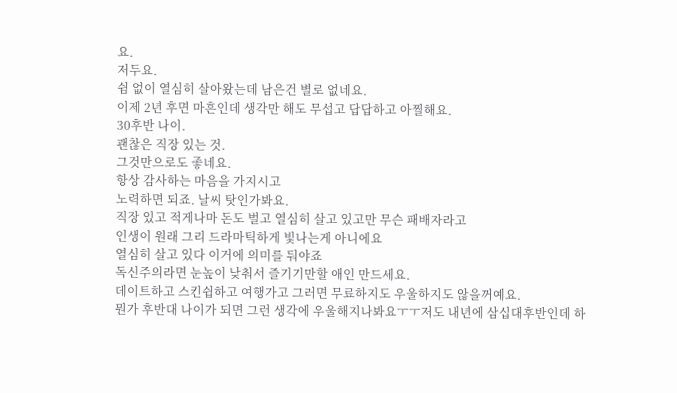요.
저두요.
쉼 없이 열심히 살아왔는데 남은건 별로 없네요.
이제 2년 후면 마흔인데 생각만 해도 무섭고 답답하고 아찔해요.
30후반 나이.
괜찮은 직장 있는 것.
그것만으로도 좋네요.
항상 감사하는 마음을 가지시고
노력하면 되죠. 날씨 탓인가봐요.
직장 있고 적게나마 돈도 벌고 열심히 살고 있고만 무슨 패배자라고
인생이 원래 그리 드라마틱하게 빛나는게 아니에요
열심히 살고 있다 이거에 의미를 둬야죠
독신주의라면 눈높이 낮춰서 즐기기만할 애인 만드세요.
데이트하고 스킨쉽하고 여행가고 그러면 무료하지도 우울하지도 않을꺼예요.
뭔가 후반대 나이가 되면 그런 생각에 우울해지나봐요ㅜㅜ저도 내년에 삼십대후반인데 하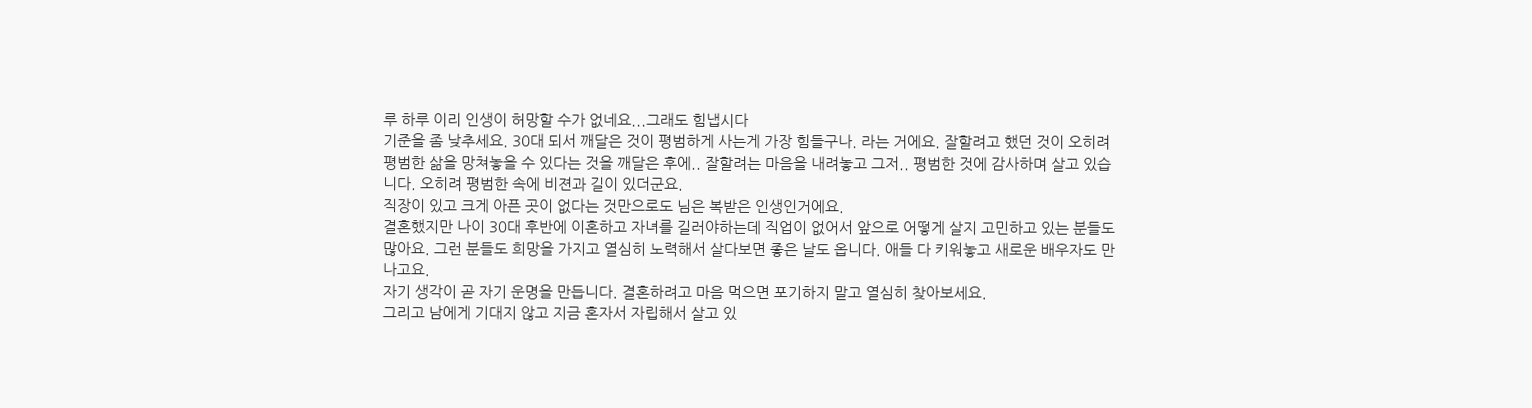루 하루 이리 인생이 허망할 수가 없네요...그래도 힘냅시다
기준을 좀 낮추세요. 30대 되서 깨달은 것이 평범하게 사는게 가장 힘들구나. 라는 거에요. 잘할려고 했던 것이 오히려 평범한 삶을 망쳐놓을 수 있다는 것을 깨달은 후에.. 잘할려는 마음을 내려놓고 그저.. 평범한 것에 감사하며 살고 있습니다. 오히려 평범한 속에 비젼과 길이 있더군요.
직장이 있고 크게 아픈 곳이 없다는 것만으로도 님은 복받은 인생인거에요.
결혼했지만 나이 30대 후반에 이혼하고 자녀를 길러야하는데 직업이 없어서 앞으로 어떻게 살지 고민하고 있는 분들도 많아요. 그런 분들도 희망을 가지고 열심히 노력해서 살다보면 좋은 날도 옵니다. 애들 다 키워놓고 새로운 배우자도 만나고요.
자기 생각이 곧 자기 운명을 만듭니다. 결혼하려고 마음 먹으면 포기하지 말고 열심히 찾아보세요.
그리고 남에게 기대지 않고 지금 혼자서 자립해서 살고 있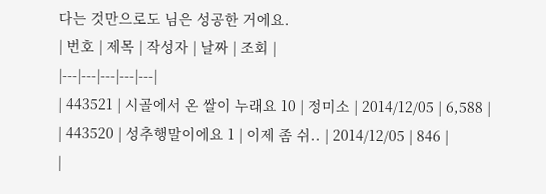다는 것만으로도 님은 성공한 거에요.
| 번호 | 제목 | 작성자 | 날짜 | 조회 |
|---|---|---|---|---|
| 443521 | 시골에서 온 쌀이 누래요 10 | 정미소 | 2014/12/05 | 6,588 |
| 443520 | 성추행말이에요 1 | 이제 좀 쉬.. | 2014/12/05 | 846 |
|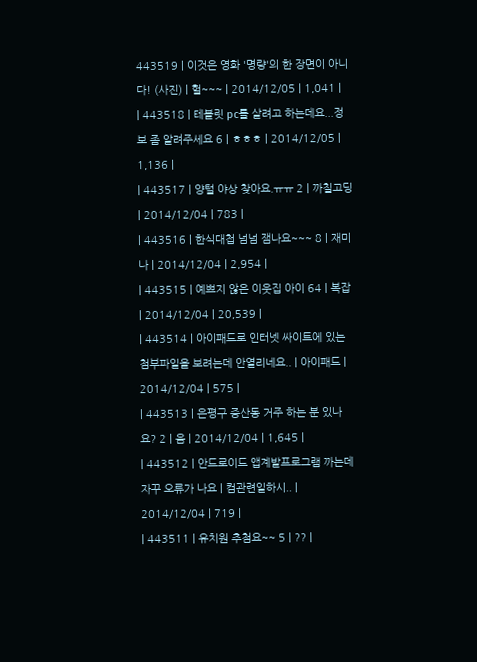443519 | 이것은 영화 '명량'의 한 장면이 아니다! (사진) | 헐~~~ | 2014/12/05 | 1,041 |
| 443518 | 테블릿 pc를 살려고 하는데요...정보 좀 알려주세요 6 | ㅎㅎㅎ | 2014/12/05 | 1,136 |
| 443517 | 양털 야상 찾아요.ㅠㅠ 2 | 까칠고딩 | 2014/12/04 | 783 |
| 443516 | 한식대첩 넘넘 잼나요~~~ 8 | 재미나 | 2014/12/04 | 2,954 |
| 443515 | 예쁘지 않은 이웃집 아이 64 | 복잡 | 2014/12/04 | 20,539 |
| 443514 | 아이패드로 인터넷 싸이트에 있는 첨부파일을 보려는데 안열리네요.. | 아이패드 | 2014/12/04 | 575 |
| 443513 | 은평구 증산동 거주 하는 분 있나요? 2 | 음 | 2014/12/04 | 1,645 |
| 443512 | 안드로이드 앱계발프로그램 까는데 자꾸 오류가 나요 | 컴관련일하시.. | 2014/12/04 | 719 |
| 443511 | 유치원 추첨요~~ 5 | ?? |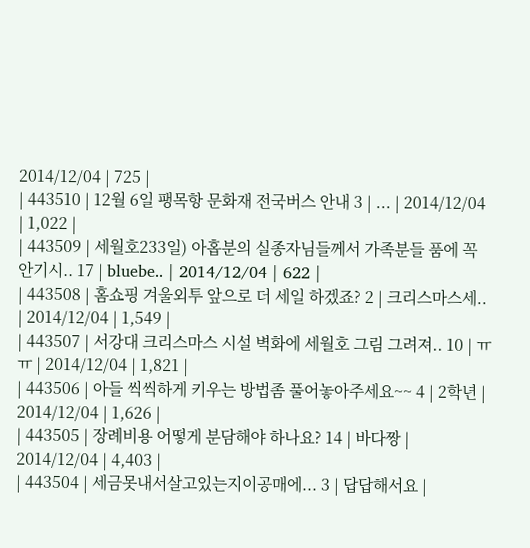2014/12/04 | 725 |
| 443510 | 12월 6일 팽목항 문화재 전국버스 안내 3 | ... | 2014/12/04 | 1,022 |
| 443509 | 세월호233일) 아홉분의 실종자님들께서 가족분들 품에 꼭 안기시.. 17 | bluebe.. | 2014/12/04 | 622 |
| 443508 | 홈쇼핑 겨울외투 앞으로 더 세일 하겠죠? 2 | 크리스마스세.. | 2014/12/04 | 1,549 |
| 443507 | 서강대 크리스마스 시설 벽화에 세월호 그림 그려져.. 10 | ㅠㅠ | 2014/12/04 | 1,821 |
| 443506 | 아들 씩씩하게 키우는 방법좀 풀어놓아주세요~~ 4 | 2학년 | 2014/12/04 | 1,626 |
| 443505 | 장례비용 어떻게 분담해야 하나요? 14 | 바다짱 | 2014/12/04 | 4,403 |
| 443504 | 세금못내서살고있는지이공매에... 3 | 답답해서요 |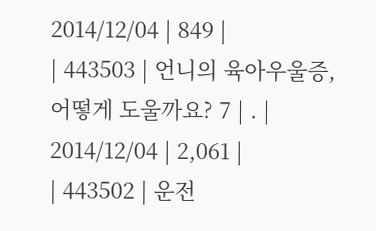2014/12/04 | 849 |
| 443503 | 언니의 육아우울증, 어떻게 도울까요? 7 | . | 2014/12/04 | 2,061 |
| 443502 | 운전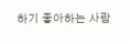하기 좋아하는 사람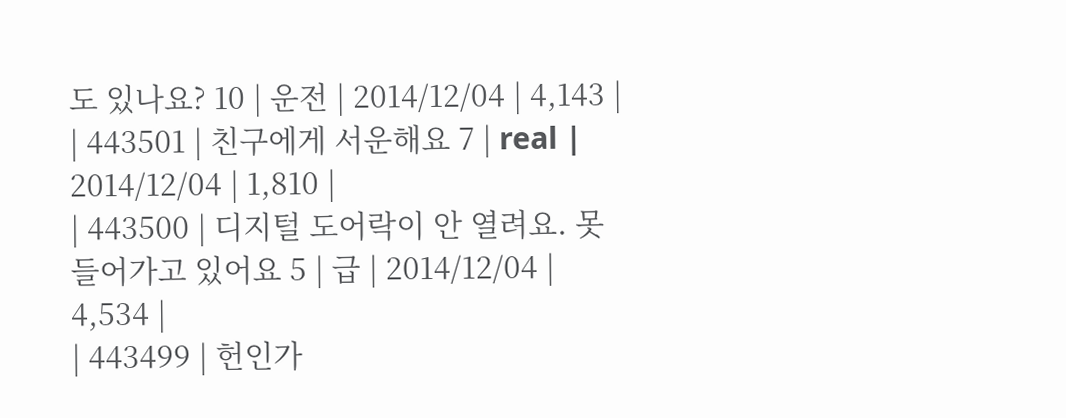도 있나요? 10 | 운전 | 2014/12/04 | 4,143 |
| 443501 | 친구에게 서운해요 7 | real | 2014/12/04 | 1,810 |
| 443500 | 디지털 도어락이 안 열려요. 못들어가고 있어요 5 | 급 | 2014/12/04 | 4,534 |
| 443499 | 헌인가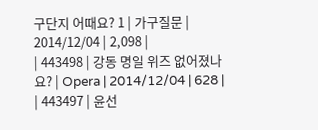구단지 어때요? 1 | 가구질문 | 2014/12/04 | 2,098 |
| 443498 | 강동 명일 위즈 없어졌나요? | Opera | 2014/12/04 | 628 |
| 443497 | 윤선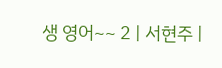생 영어~~ 2 | 서현주 |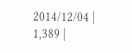2014/12/04 | 1,389 |